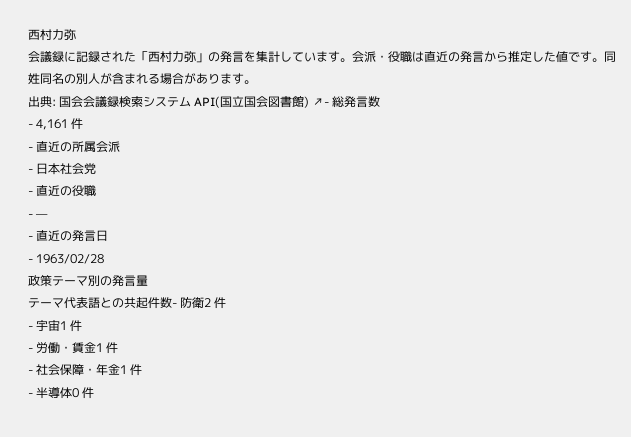西村力弥
会議録に記録された「西村力弥」の発言を集計しています。会派・役職は直近の発言から推定した値です。同姓同名の別人が含まれる場合があります。
出典: 国会会議録検索システム API(国立国会図書館) ↗- 総発言数
- 4,161 件
- 直近の所属会派
- 日本社会党
- 直近の役職
- —
- 直近の発言日
- 1963/02/28
政策テーマ別の発言量
テーマ代表語との共起件数- 防衛2 件
- 宇宙1 件
- 労働・賃金1 件
- 社会保障・年金1 件
- 半導体0 件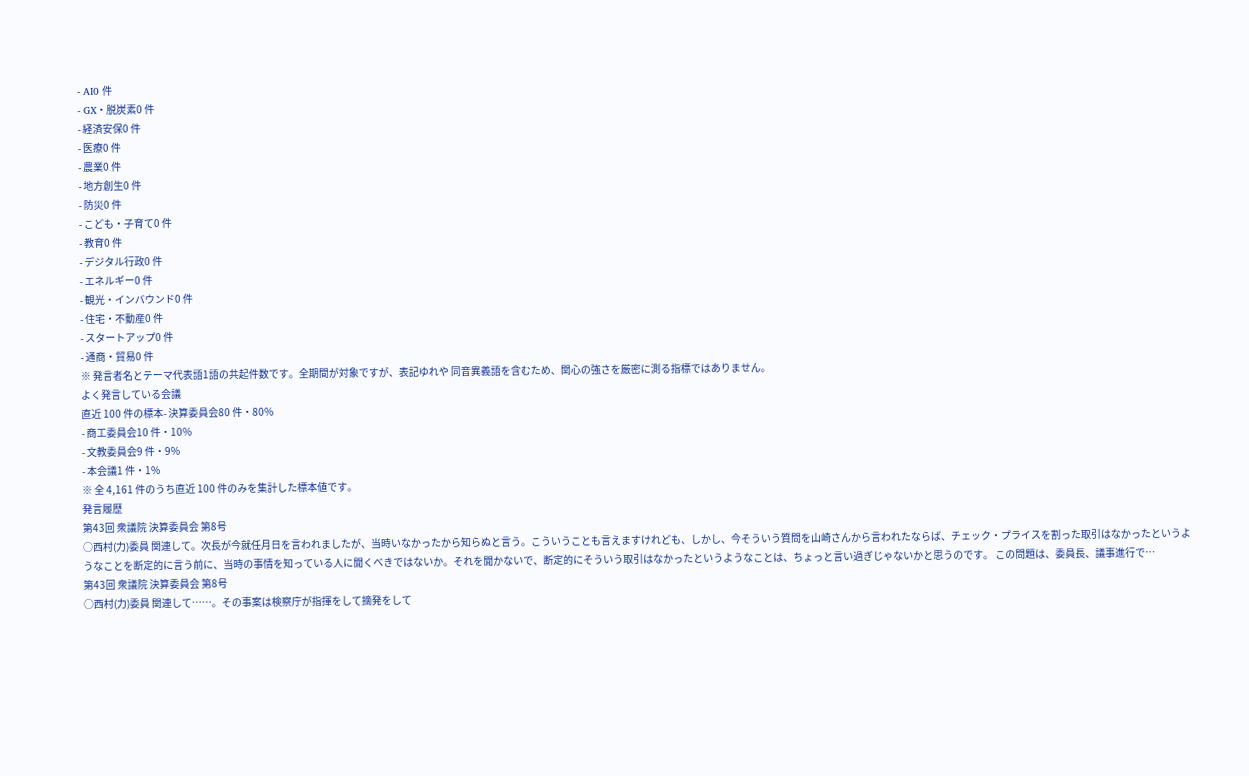- AI0 件
- GX・脱炭素0 件
- 経済安保0 件
- 医療0 件
- 農業0 件
- 地方創生0 件
- 防災0 件
- こども・子育て0 件
- 教育0 件
- デジタル行政0 件
- エネルギー0 件
- 観光・インバウンド0 件
- 住宅・不動産0 件
- スタートアップ0 件
- 通商・貿易0 件
※ 発言者名とテーマ代表語1語の共起件数です。全期間が対象ですが、表記ゆれや 同音異義語を含むため、関心の強さを厳密に測る指標ではありません。
よく発言している会議
直近 100 件の標本- 決算委員会80 件・80%
- 商工委員会10 件・10%
- 文教委員会9 件・9%
- 本会議1 件・1%
※ 全 4,161 件のうち直近 100 件のみを集計した標本値です。
発言履歴
第43回 衆議院 決算委員会 第8号
○西村(力)委員 関連して。次長が今就任月日を言われましたが、当時いなかったから知らぬと言う。こういうことも言えますけれども、しかし、今そういう質問を山崎さんから言われたならば、チェック・プライスを割った取引はなかったというようなことを断定的に言う前に、当時の事情を知っている人に聞くべきではないか。それを聞かないで、断定的にそういう取引はなかったというようなことは、ちょっと言い過ぎじゃないかと思うのです。 この問題は、委員長、議事進行で…
第43回 衆議院 決算委員会 第8号
○西村(力)委員 関連して……。その事案は検察庁が指揮をして摘発をして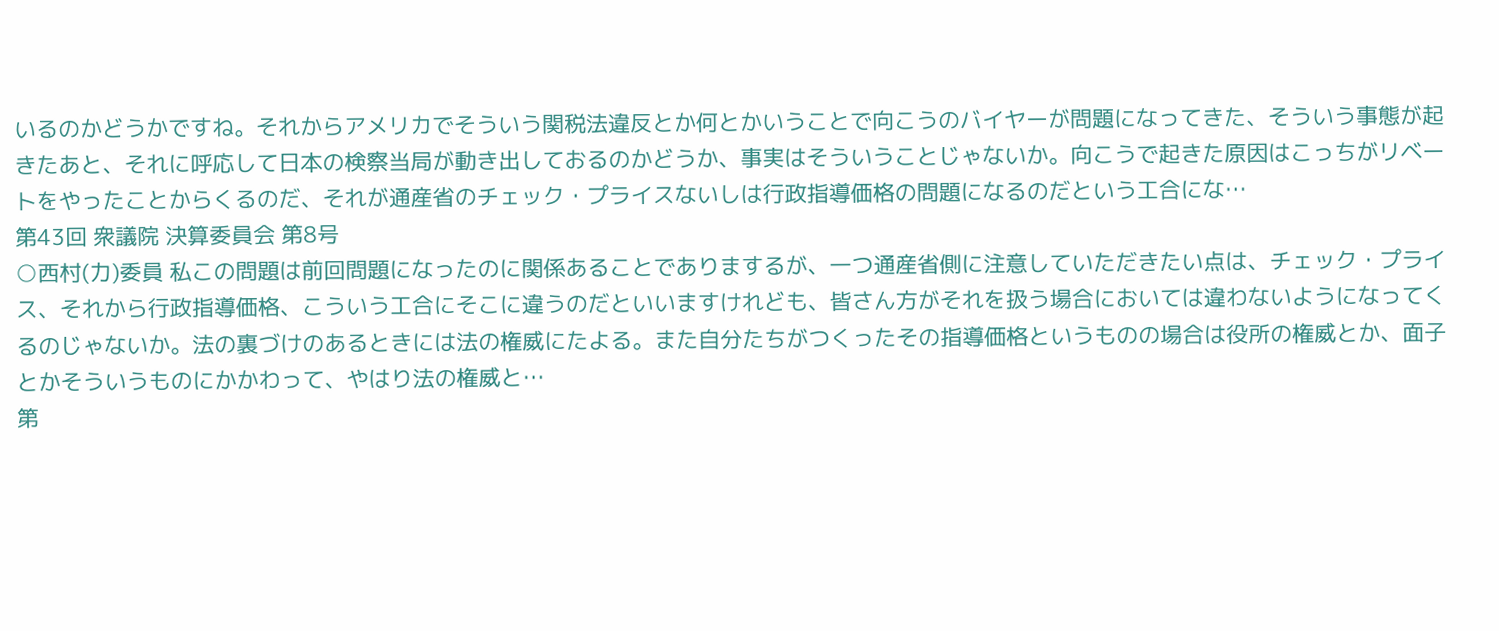いるのかどうかですね。それからアメリカでそういう関税法違反とか何とかいうことで向こうのバイヤーが問題になってきた、そういう事態が起きたあと、それに呼応して日本の検察当局が動き出しておるのかどうか、事実はそういうことじゃないか。向こうで起きた原因はこっちがリベートをやったことからくるのだ、それが通産省のチェック・プライスないしは行政指導価格の問題になるのだという工合にな…
第43回 衆議院 決算委員会 第8号
○西村(力)委員 私この問題は前回問題になったのに関係あることでありまするが、一つ通産省側に注意していただきたい点は、チェック・プライス、それから行政指導価格、こういう工合にそこに違うのだといいますけれども、皆さん方がそれを扱う場合においては違わないようになってくるのじゃないか。法の裏づけのあるときには法の権威にたよる。また自分たちがつくったその指導価格というものの場合は役所の権威とか、面子とかそういうものにかかわって、やはり法の権威と…
第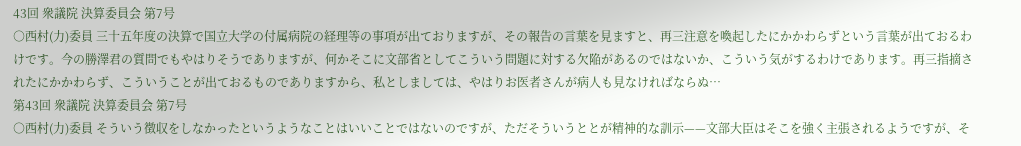43回 衆議院 決算委員会 第7号
○西村(力)委員 三十五年度の決算で国立大学の付属病院の経理等の事項が出ておりますが、その報告の言葉を見ますと、再三注意を喚起したにかかわらずという言葉が出ておるわけです。今の勝澤君の質問でもやはりそうでありますが、何かそこに文部省としてこういう問題に対する欠陥があるのではないか、こういう気がするわけであります。再三指摘されたにかかわらず、こういうことが出ておるものでありますから、私としましては、やはりお医者さんが病人も見なければならぬ…
第43回 衆議院 決算委員会 第7号
○西村(力)委員 そういう徴収をしなかったというようなことはいいことではないのですが、ただそういうととが精神的な訓示——文部大臣はそこを強く主張されるようですが、そ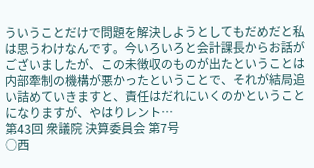ういうことだけで問題を解決しようとしてもだめだと私は思うわけなんです。今いろいろと会計課長からお話がございましたが、この未徴収のものが出たということは内部牽制の機構が悪かったということで、それが結局追い詰めていきますと、責任はだれにいくのかということになりますが、やはりレント…
第43回 衆議院 決算委員会 第7号
○西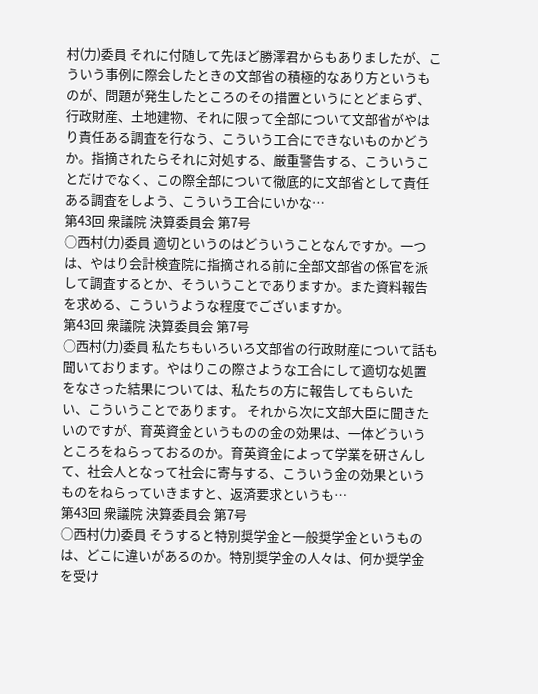村(力)委員 それに付随して先ほど勝澤君からもありましたが、こういう事例に際会したときの文部省の積極的なあり方というものが、問題が発生したところのその措置というにとどまらず、行政財産、土地建物、それに限って全部について文部省がやはり責任ある調査を行なう、こういう工合にできないものかどうか。指摘されたらそれに対処する、厳重警告する、こういうことだけでなく、この際全部について徹底的に文部省として責任ある調査をしよう、こういう工合にいかな…
第43回 衆議院 決算委員会 第7号
○西村(力)委員 適切というのはどういうことなんですか。一つは、やはり会計検査院に指摘される前に全部文部省の係官を派して調査するとか、そういうことでありますか。また資料報告を求める、こういうような程度でございますか。
第43回 衆議院 決算委員会 第7号
○西村(力)委員 私たちもいろいろ文部省の行政財産について話も聞いております。やはりこの際さような工合にして適切な処置をなさった結果については、私たちの方に報告してもらいたい、こういうことであります。 それから次に文部大臣に聞きたいのですが、育英資金というものの金の効果は、一体どういうところをねらっておるのか。育英資金によって学業を研さんして、社会人となって社会に寄与する、こういう金の効果というものをねらっていきますと、返済要求というも…
第43回 衆議院 決算委員会 第7号
○西村(力)委員 そうすると特別奨学金と一般奨学金というものは、どこに違いがあるのか。特別奨学金の人々は、何か奨学金を受け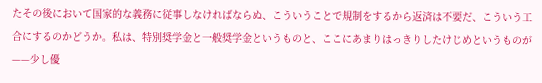たその後において国家的な義務に従事しなければならぬ、こういうことで規制をするから返済は不要だ、こういう工合にするのかどうか。私は、特別奨学金と一般奨学金というものと、ここにあまりはっきりしたけじめというものが——少し優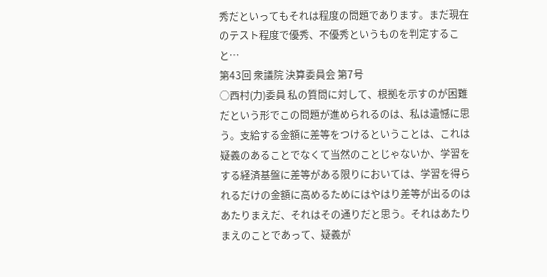秀だといってもそれは程度の問題であります。まだ現在のテスト程度で優秀、不優秀というものを判定すること…
第43回 衆議院 決算委員会 第7号
○西村(力)委員 私の質問に対して、根拠を示すのが困難だという形でこの問題が進められるのは、私は遺憾に思う。支給する金額に差等をつけるということは、これは疑義のあることでなくて当然のことじゃないか、学習をする経済基盤に差等がある限りにおいては、学習を得られるだけの金額に高めるためにはやはり差等が出るのはあたりまえだ、それはその通りだと思う。それはあたりまえのことであって、疑義が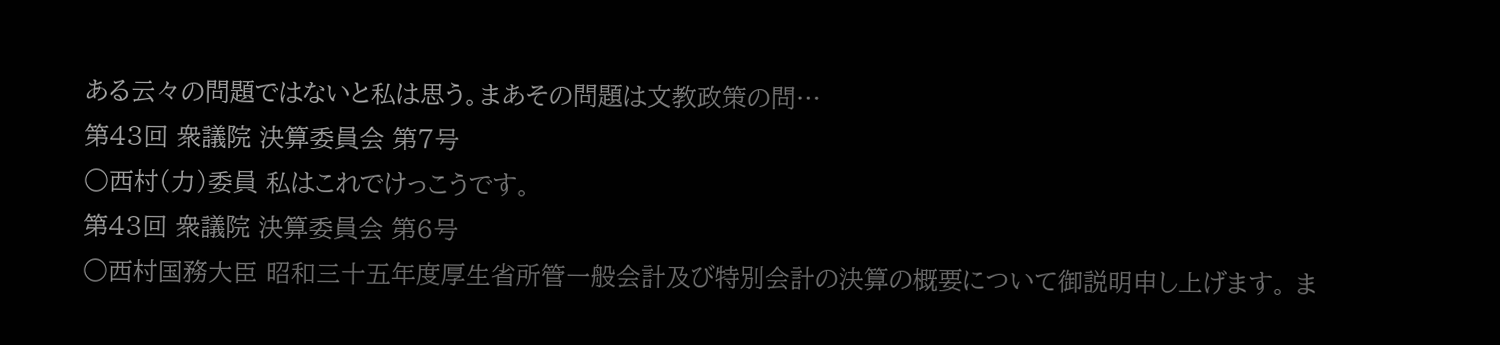ある云々の問題ではないと私は思う。まあその問題は文教政策の問…
第43回 衆議院 決算委員会 第7号
○西村(力)委員 私はこれでけっこうです。
第43回 衆議院 決算委員会 第6号
○西村国務大臣 昭和三十五年度厚生省所管一般会計及び特別会計の決算の概要について御説明申し上げます。 ま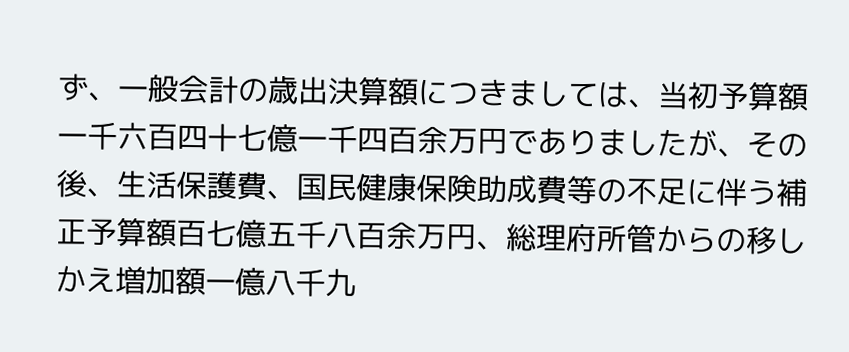ず、一般会計の歳出決算額につきましては、当初予算額一千六百四十七億一千四百余万円でありましたが、その後、生活保護費、国民健康保険助成費等の不足に伴う補正予算額百七億五千八百余万円、総理府所管からの移しかえ増加額一億八千九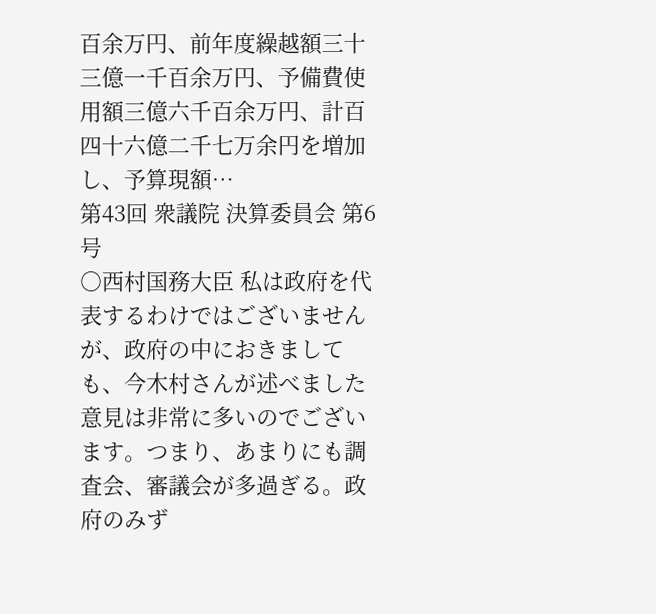百余万円、前年度繰越額三十三億一千百余万円、予備費使用額三億六千百余万円、計百四十六億二千七万余円を増加し、予算現額…
第43回 衆議院 決算委員会 第6号
○西村国務大臣 私は政府を代表するわけではございませんが、政府の中におきましても、今木村さんが述べました意見は非常に多いのでございます。つまり、あまりにも調査会、審議会が多過ぎる。政府のみず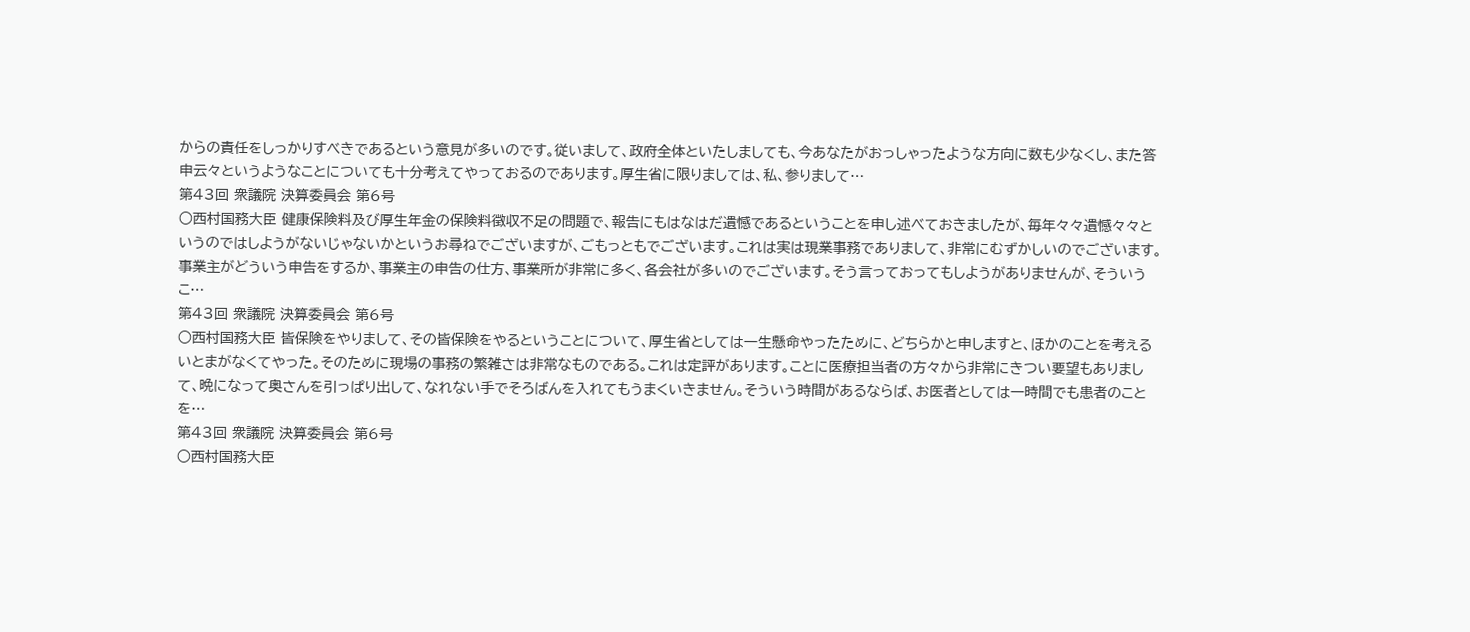からの責任をしっかりすべきであるという意見が多いのです。従いまして、政府全体といたしましても、今あなたがおっしゃったような方向に数も少なくし、また答申云々というようなことについても十分考えてやっておるのであります。厚生省に限りましては、私、参りまして…
第43回 衆議院 決算委員会 第6号
○西村国務大臣 健康保険料及び厚生年金の保険料徴収不足の問題で、報告にもはなはだ遺憾であるということを申し述べておきましたが、毎年々々遺憾々々というのではしようがないじゃないかというお尋ねでございますが、ごもっともでございます。これは実は現業事務でありまして、非常にむずかしいのでございます。事業主がどういう申告をするか、事業主の申告の仕方、事業所が非常に多く、各会社が多いのでございます。そう言っておってもしようがありませんが、そういうこ…
第43回 衆議院 決算委員会 第6号
○西村国務大臣 皆保険をやりまして、その皆保険をやるということについて、厚生省としては一生懸命やったために、どちらかと申しますと、ほかのことを考えるいとまがなくてやった。そのために現場の事務の繁雑さは非常なものである。これは定評があります。ことに医療担当者の方々から非常にきつい要望もありまして、晩になって奥さんを引っぱり出して、なれない手でそろばんを入れてもうまくいきません。そういう時間があるならば、お医者としては一時間でも患者のことを…
第43回 衆議院 決算委員会 第6号
○西村国務大臣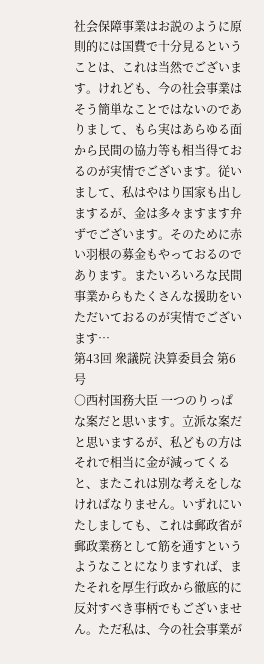社会保障事業はお説のように原則的には国費で十分見るということは、これは当然でございます。けれども、今の社会事業はそう簡単なことではないのでありまして、もら実はあらゆる面から民間の協力等も相当得ておるのが実情でございます。従いまして、私はやはり国家も出しまするが、金は多々ますます弁ずでございます。そのために赤い羽根の募金もやっておるのであります。またいろいろな民間事業からもたくさんな援助をいただいておるのが実情でございます…
第43回 衆議院 決算委員会 第6号
○西村国務大臣 一つのりっぱな案だと思います。立派な案だと思いまするが、私どもの方はそれで相当に金が減ってくると、またこれは別な考えをしなければなりません。いずれにいたしましても、これは郵政省が郵政業務として筋を通すというようなことになりますれば、またそれを厚生行政から徹底的に反対すべき事柄でもございません。ただ私は、今の社会事業が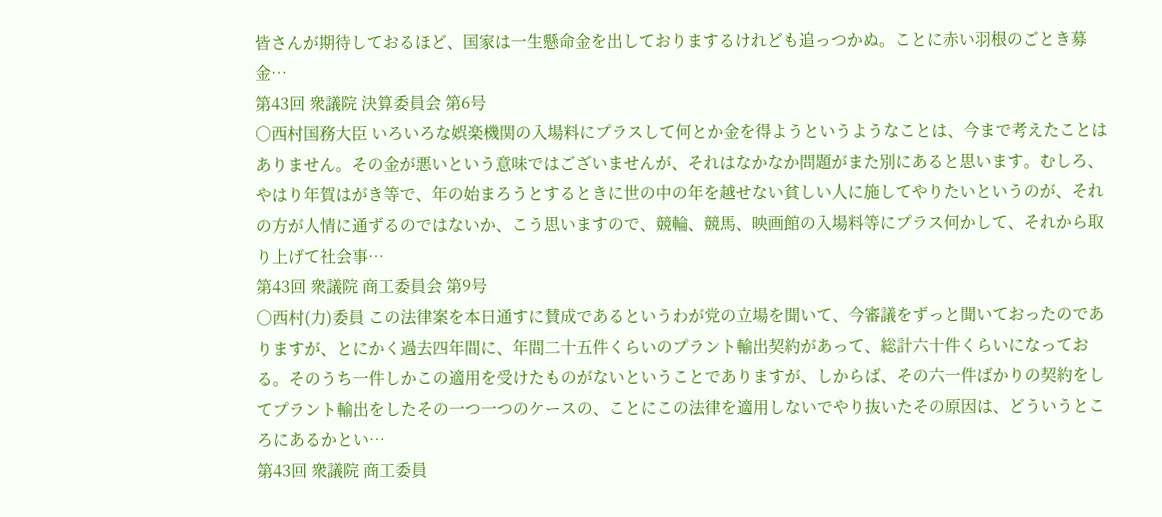皆さんが期待しておるほど、国家は一生懸命金を出しておりまするけれども追っつかぬ。ことに赤い羽根のごとき募金…
第43回 衆議院 決算委員会 第6号
○西村国務大臣 いろいろな娯楽機関の入場料にプラスして何とか金を得ようというようなことは、今まで考えたことはありません。その金が悪いという意味ではございませんが、それはなかなか問題がまた別にあると思います。むしろ、やはり年賀はがき等で、年の始まろうとするときに世の中の年を越せない貧しい人に施してやりたいというのが、それの方が人情に通ずるのではないか、こう思いますので、競輪、競馬、映画館の入場料等にプラス何かして、それから取り上げて社会事…
第43回 衆議院 商工委員会 第9号
○西村(力)委員 この法律案を本日通すに賛成であるというわが党の立場を聞いて、今審議をずっと聞いておったのでありますが、とにかく過去四年間に、年間二十五件くらいのプラント輸出契約があって、総計六十件くらいになっておる。そのうち一件しかこの適用を受けたものがないということでありますが、しからば、その六一件ばかりの契約をしてプラント輸出をしたその一つ一つのケースの、ことにこの法律を適用しないでやり抜いたその原因は、どういうところにあるかとい…
第43回 衆議院 商工委員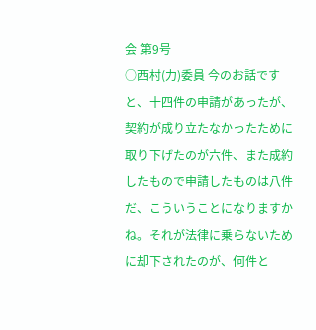会 第9号
○西村(力)委員 今のお話ですと、十四件の申請があったが、契約が成り立たなかったために取り下げたのが六件、また成約したもので申請したものは八件だ、こういうことになりますかね。それが法律に乗らないために却下されたのが、何件と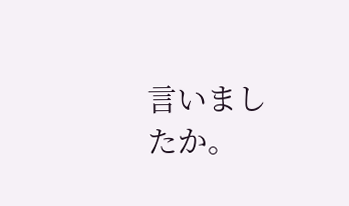言いましたか。